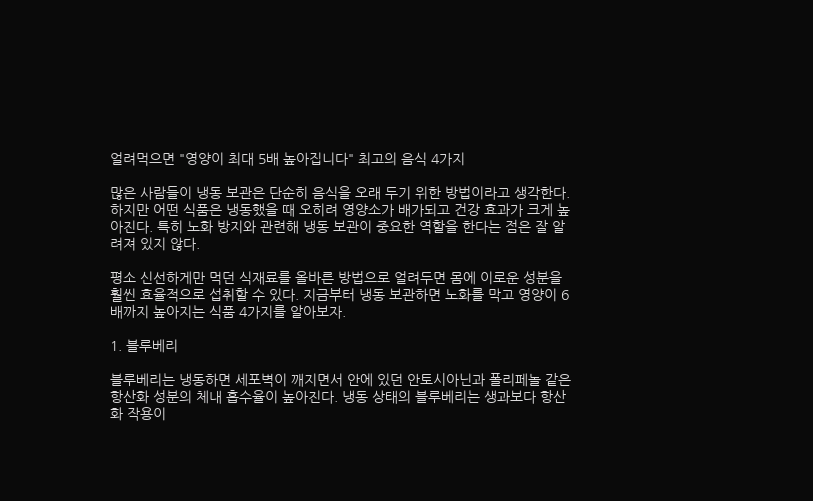얼려먹으면 "영양이 최대 5배 높아집니다" 최고의 음식 4가지

많은 사람들이 냉동 보관은 단순히 음식을 오래 두기 위한 방법이라고 생각한다. 하지만 어떤 식품은 냉동했을 때 오히려 영양소가 배가되고 건강 효과가 크게 높아진다. 특히 노화 방지와 관련해 냉동 보관이 중요한 역할을 한다는 점은 잘 알려져 있지 않다.

평소 신선하게만 먹던 식재료를 올바른 방법으로 얼려두면 몸에 이로운 성분을 훨씬 효율적으로 섭취할 수 있다. 지금부터 냉동 보관하면 노화를 막고 영양이 6배까지 높아지는 식품 4가지를 알아보자.

1. 블루베리

블루베리는 냉동하면 세포벽이 깨지면서 안에 있던 안토시아닌과 폴리페놀 같은 항산화 성분의 체내 흡수율이 높아진다. 냉동 상태의 블루베리는 생과보다 항산화 작용이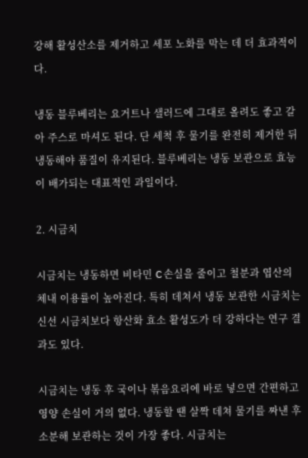강해 활성산소를 제거하고 세포 노화를 막는 데 더 효과적이다.

냉동 블루베리는 요거트나 샐러드에 그대로 올려도 좋고 갈아 주스로 마셔도 된다. 단 세척 후 물기를 완전히 제거한 뒤 냉동해야 품질이 유지된다. 블루베리는 냉동 보관으로 효능이 배가되는 대표적인 과일이다.

2. 시금치

시금치는 냉동하면 비타민 C 손실을 줄이고 철분과 엽산의 체내 이용률이 높아진다. 특히 데쳐서 냉동 보관한 시금치는 신선 시금치보다 항산화 효소 활성도가 더 강하다는 연구 결과도 있다.

시금치는 냉동 후 국이나 볶음요리에 바로 넣으면 간편하고 영양 손실이 거의 없다. 냉동할 땐 살짝 데쳐 물기를 짜낸 후 소분해 보관하는 것이 가장 좋다. 시금치는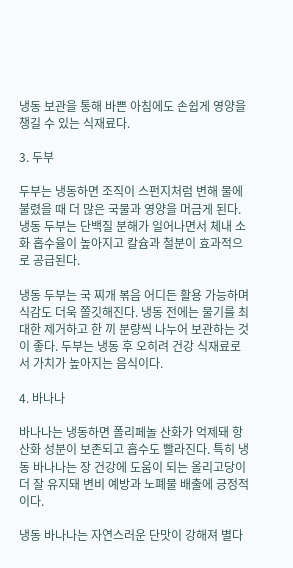냉동 보관을 통해 바쁜 아침에도 손쉽게 영양을 챙길 수 있는 식재료다.

3. 두부

두부는 냉동하면 조직이 스펀지처럼 변해 물에 불렸을 때 더 많은 국물과 영양을 머금게 된다. 냉동 두부는 단백질 분해가 일어나면서 체내 소화 흡수율이 높아지고 칼슘과 철분이 효과적으로 공급된다.

냉동 두부는 국 찌개 볶음 어디든 활용 가능하며 식감도 더욱 쫄깃해진다. 냉동 전에는 물기를 최대한 제거하고 한 끼 분량씩 나누어 보관하는 것이 좋다. 두부는 냉동 후 오히려 건강 식재료로서 가치가 높아지는 음식이다.

4. 바나나

바나나는 냉동하면 폴리페놀 산화가 억제돼 항산화 성분이 보존되고 흡수도 빨라진다. 특히 냉동 바나나는 장 건강에 도움이 되는 올리고당이 더 잘 유지돼 변비 예방과 노폐물 배출에 긍정적이다.

냉동 바나나는 자연스러운 단맛이 강해져 별다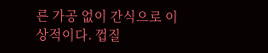른 가공 없이 간식으로 이상적이다. 껍질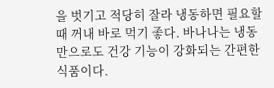을 벗기고 적당히 잘라 냉동하면 필요할 때 꺼내 바로 먹기 좋다. 바나나는 냉동만으로도 건강 기능이 강화되는 간편한 식품이다.